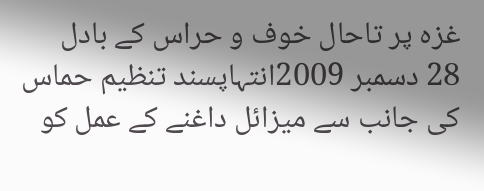غزہ پر تاحال خوف و حراس کے بادل
28 دسمبر 2009انتہاپسند تنظیم حماس کی جانب سے میزائل داغنے کے عمل کو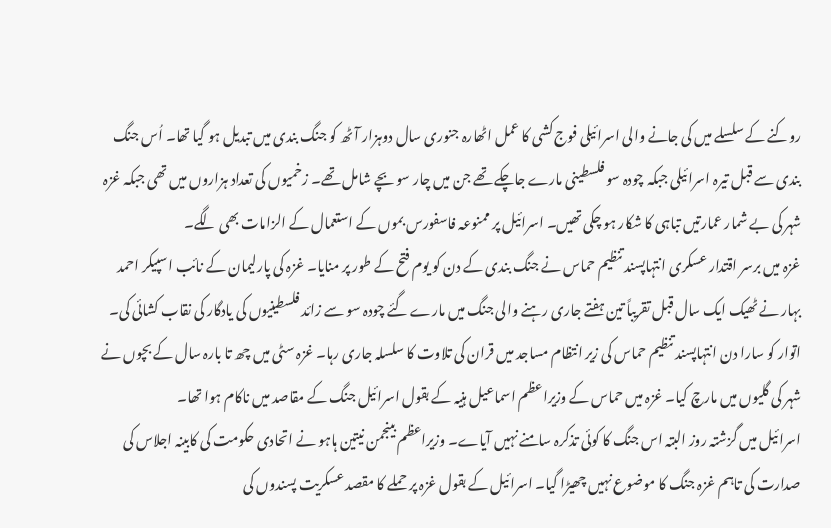روکنے کے سلسلے میں کی جانے والی اسرائیلی فوج کشی کا عمل اٹھارہ جنوری سال دوہزار آٹھ کو جنگ بندی میں تبدیل ہو گیا تھا۔ اُس جنگ بندی سے قبل تیرہ اسرائیلی جبکہ چودہ سو فلسطینی مارے جاچکے تھے جن میں چار سو بچے شامل تھے۔ زخمیوں کی تعداد ہزاروں میں تھی جبکہ غزہ شہر کی بے شمار عمارتیں تباہی کا شکار ہو چکی تھیں۔ اسرائیل پر ممنوعہ فاسفورس بموں کے استعمال کے الزامات بھی لگے۔
غزہ میں برسر اقتدار عسکری انتہاپسند تنظیم حماس نے جنگ بندی کے دن کو یوم فتح کے طور پر منایا۔ غزہ کی پارلیمان کے نائب اسپیکر احمد بہار نے ٹھیک ایک سال قبل تقریباً تین ہفتے جاری رہنے والی جنگ میں مارے گئے چودہ سو سے زائد فلسطینیوں کی یادگار کی نقاب کشائی کی۔ اتوار کو سارا دن انتہاپسند تنظیم حماس کی زیر انتظام مساجد میں قران کی تلاوت کا سلسلہ جاری رہا۔ غزہ سٹی میں چھ تا بارہ سال کے بچوں نے شہر کی گلیوں میں مارچ کیا۔ غزہ میں حماس کے وزیراعظم اسماعیل ہنیہ کے بقول اسرائیل جنگ کے مقاصد میں ناکام ہوا تھا۔
اسرائیل میں گزشتہ روز البتہ اس جنگ کا کوئی تذکرہ سامنے نہیں آیاے۔ وزیراعظم بینجمن نیتین ہاہو نے اتحادی حکومت کی کابینہ اجلاس کی صدارت کی تاہم غزہ جنگ کا موضوع نہیں چھیڑا گیا۔ اسرائیل کے بقول غزہ پر حملے کا مقصد عسکریت پسندوں کی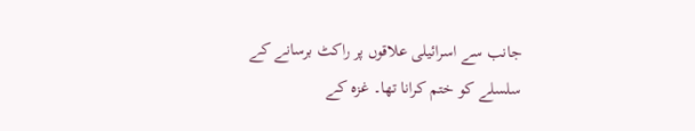جانب سے اسرائیلی علاقوں پر راکٹ برسانے کے سلسلے کو ختم کرانا تھا۔ غزہ کے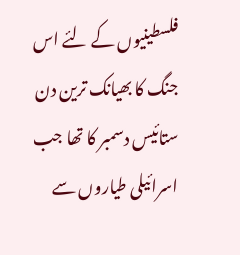فلسطینیوں کے لئے اس جنگ کا بھیانک ترین دن ستائیس دسمبر کا تھا جب اسرائیلی طیاروں سے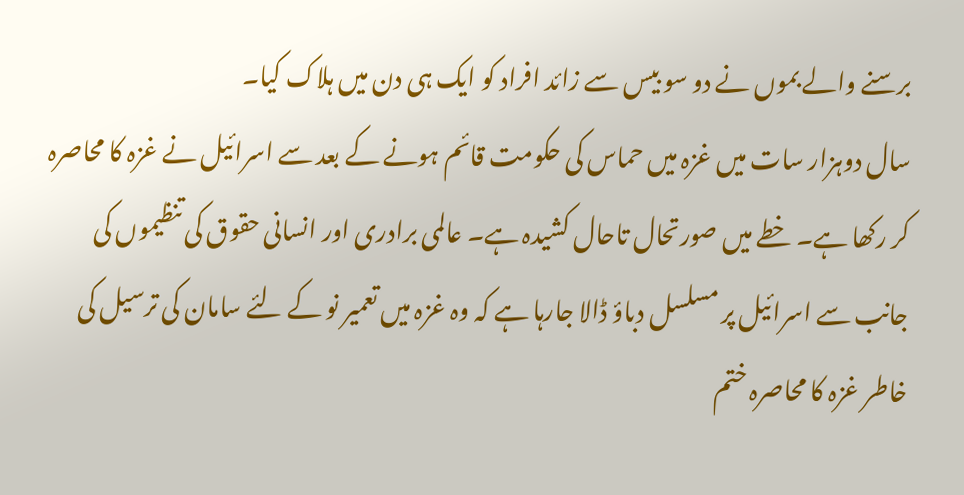برسنے والے بموں نے دو سو بیس سے زائد افراد کو ایک ہی دن میں ہلاک کیا۔
سال دوہزار سات میں غزہ میں حماس کی حکومت قائم ہونے کے بعد سے اسرائیل نے غزہ کا محاصرہ کر رکھا ہے۔ خطے میں صورتحال تاحال کشیدہ ہے۔ عالمی برادری اور انسانی حقوق کی تنظیموں کی جانب سے اسرائیل پر مسلسل دباؤ ڈالا جارہا ہے کہ وہ غزہ میں تعمیر نو کے لئے سامان کی ترسیل کی خاطر غزہ کا محاصرہ ختم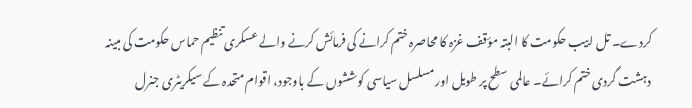کردے۔ تل ابیب حکومت کا البتہ مؤقف غزہ کا محاصرہ ختم کرانے کی فرمائش کرنے والے عسکری تنظیم حماس حکومت کی مبینہ دہشت گردی ختم کرائے۔ عالمی سطح پر طویل اور مسلسل سیاسی کوششوں کے باوجود، اقوام متحدہ کے سیکریٹری جنرل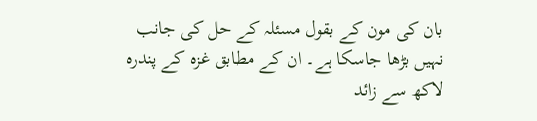بان کی مون کے بقول مسئلہ کے حل کی جانب نہیں بڑھا جاسکا ہے۔ ان کے مطابق غزہ کے پندرہ لاکھ سے زائد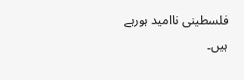فلسطینی ناامید ہورہے ہیں۔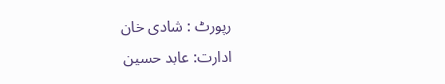رپورٹ : شادی خان
ادارت: عابد حسین